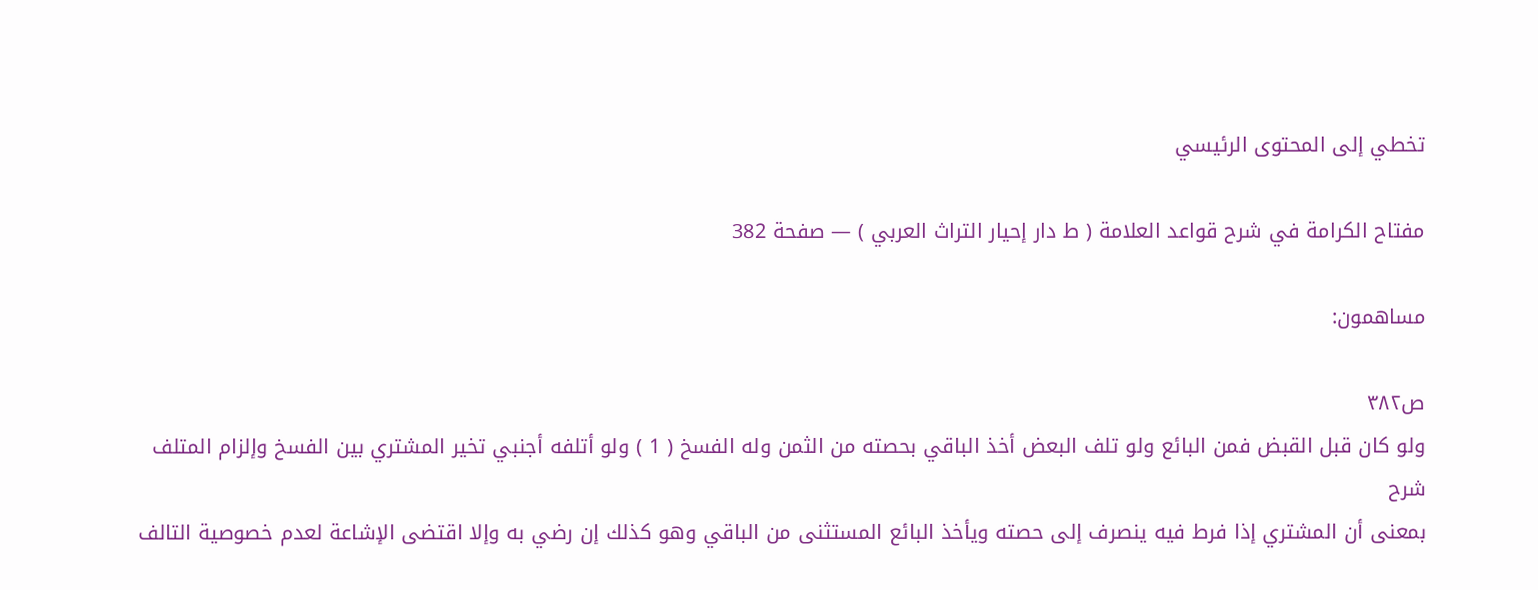تخطي إلى المحتوى الرئيسي

مفتاح الكرامة في شرح قواعد العلامة ( ط دار إحيار التراث العربي ) — صفحة 382

مساهمون:

ص٣٨٢
ولو كان قبل القبض فمن البائع ولو تلف البعض أخذ الباقي بحصته من الثمن وله الفسخ ( 1 ) ولو أتلفه أجنبي تخير المشتري بين الفسخ وإلزام المتلف
شرح
بمعنى أن المشتري إذا فرط فيه ينصرف إلى حصته ويأخذ البائع المستثنى من الباقي وهو كذلك إن رضي به وإلا اقتضى الإشاعة لعدم خصوصية التالف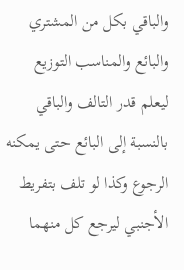والباقي بكل من المشتري والبائع والمناسب التوزيع ليعلم قدر التالف والباقي بالنسبة إلى البائع حتى يمكنه الرجوع وكذا لو تلف بتفريط الأجنبي ليرجع كل منهما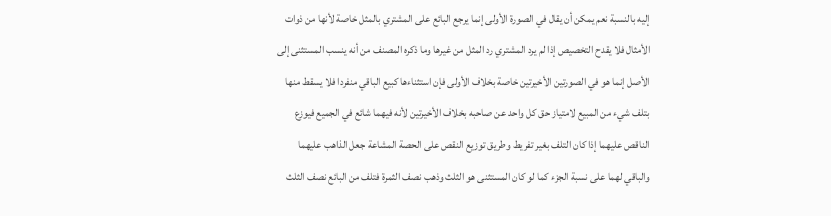إليه بالنسبة نعم يمكن أن يقال في الصورة الأولى إنما يرجع البائع على المشتري بالمثل خاصة لأنها من ذوات الأمثال فلا يقدح التخصيص إذا لم يرد المشتري رد المثل من غيرها وما ذكره المصنف من أنه ينسب المستثنى إلى الأصل إنما هو في الصورتين الأخيرتين خاصة بخلاف الأولى فإن استثناءها كبيع الباقي منفردا فلا يسقط منها بتلف شيء من المبيع لامتياز حق كل واحد عن صاحبه بخلاف الأخيرتين لأنه فيهما شائع في الجميع فيوزع الناقص عليهما إذا كان التلف بغير تفريط وطريق توزيع النقص على الحصة المشاعة جعل الذاهب عليهما والباقي لهما على نسبة الجزء كما لو كان المستثنى هو الثلث وذهب نصف الثمرة فتلف من البائع نصف الثلث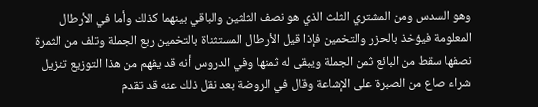وهو السدس ومن المشتري الثلث الذي هو نصف الثلثين والباقي بينهما كذلك وأما في الأرطال المعلومة فيؤخذ بالحزر والتخمين فإذا قيل الأرطال المستثناة بالتخمين ربع الجملة وتلف من الثمرة نصفها سقط من البائع ثمن الجملة ويبقى له ثمنها وفي الدروس أنه قد يفهم من هذا التوزيع تنزيل شراء صاع من الصبرة على الإشاعة وقال في الروضة بعد نقل ذلك عنه قد تقدم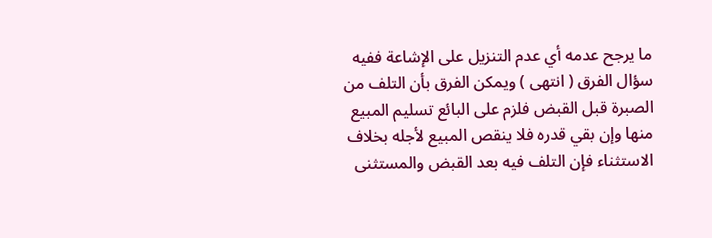ما يرجح عدمه أي عدم التنزيل على الإشاعة ففيه سؤال الفرق ( انتهى ) ويمكن الفرق بأن التلف من الصبرة قبل القبض فلزم على البائع تسليم المبيع منها وإن بقي قدره فلا ينقص المبيع لأجله بخلاف الاستثناء فإن التلف فيه بعد القبض والمستثنى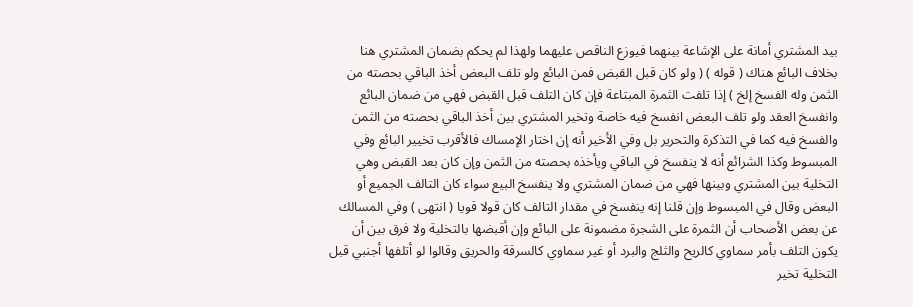بيد المشتري أمانة على الإشاعة بينهما فيوزع الناقص عليهما ولهذا لم يحكم بضمان المشتري هنا بخلاف البائع هناك ( قوله ) ( ولو كان قبل القبض فمن البائع ولو تلف البعض أخذ الباقي بحصته من الثمن وله الفسخ إلخ ) إذا تلفت الثمرة المبتاعة فإن كان التلف قبل القبض فهي من ضمان البائع وانفسخ العقد ولو تلف البعض انفسخ فيه خاصة وتخير المشتري بين أخذ الباقي بحصته من الثمن والفسخ فيه كما في التذكرة والتحرير بل وفي الأخير أنه إن اختار الإمساك فالأقرب تخيير البائع وفي المبسوط وكذا الشرائع أنه لا ينفسخ في الباقي ويأخذه بحصته من الثمن وإن كان بعد القبض وهي التخلية بين المشتري وبينها فهي من ضمان المشتري ولا ينفسخ البيع سواء كان التالف الجميع أو البعض وقال في المبسوط وإن قلنا إنه ينفسخ في مقدار التالف كان قولا قويا ( انتهى ) وفي المسالك عن بعض الأصحاب أن الثمرة على الشجرة مضمونة على البائع وإن أقبضها بالتخلية ولا فرق بين أن يكون التلف بأمر سماوي كالريح والثلج والبرد أو غير سماوي كالسرقة والحريق وقالوا لو أتلفها أجنبي قبل التخلية تخير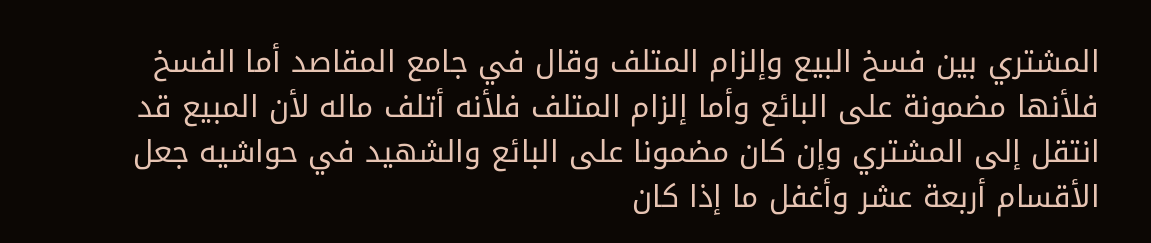المشتري بين فسخ البيع وإلزام المتلف وقال في جامع المقاصد أما الفسخ فلأنها مضمونة على البائع وأما إلزام المتلف فلأنه أتلف ماله لأن المبيع قد انتقل إلى المشتري وإن كان مضمونا على البائع والشهيد في حواشيه جعل الأقسام أربعة عشر وأغفل ما إذا كان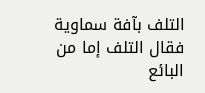التلف بآفة سماوية فقال التلف إما من البائع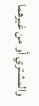والمشتري أو من غيرهما